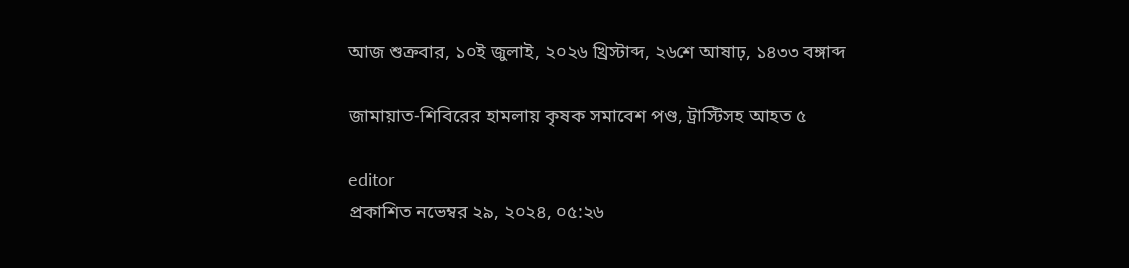আজ শুক্রবার, ১০ই জুলাই, ২০২৬ খ্রিস্টাব্দ, ২৬শে আষাঢ়, ১৪৩৩ বঙ্গাব্দ

জামায়াত-শিবিরের হামলায় কৃষক সমাবেশ পণ্ড, ট্রাস্টিসহ আহত ৫

editor
প্রকাশিত নভেম্বর ২৯, ২০২৪, ০৫:২৬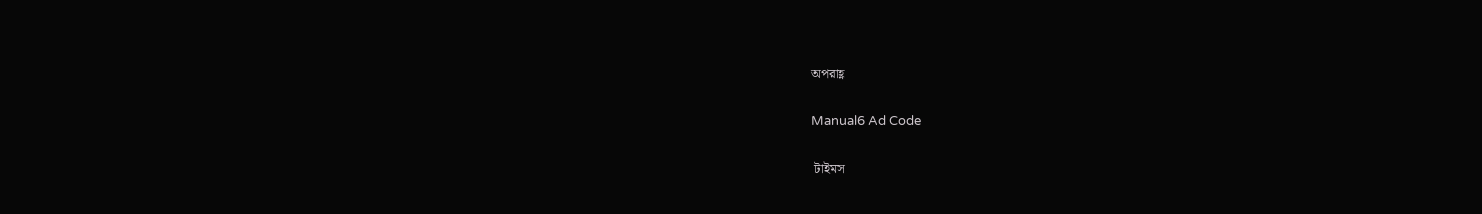অপরাহ্ণ

Manual6 Ad Code

 টাইমস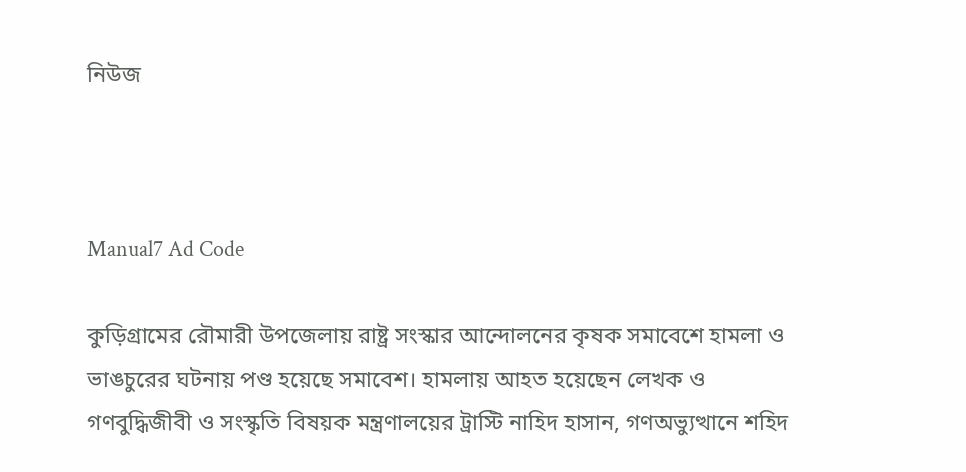নিউজ



Manual7 Ad Code

কুড়িগ্রামের রৌমারী উপজেলায় রাষ্ট্র সংস্কার আন্দোলনের কৃষক সমাবেশে হামলা ও ভাঙচুরের ঘটনায় পণ্ড হয়েছে সমাবেশ। হামলায় আহত হয়েছেন লেখক ও গণবুদ্ধিজীবী ও সংস্কৃতি বিষয়ক মন্ত্রণালয়ের ট্রাস্টি নাহিদ হাসান, গণঅভ্যুত্থানে শহিদ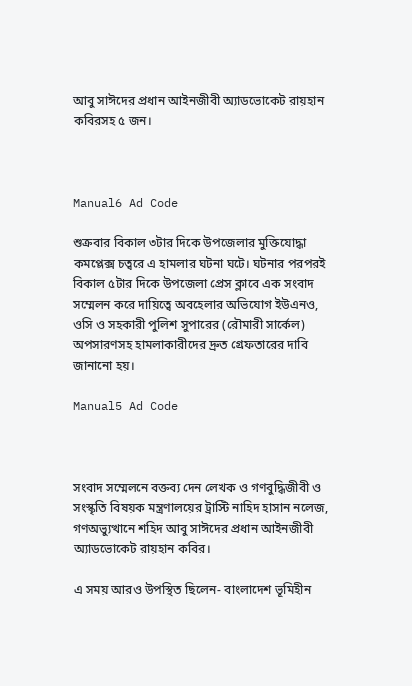আবু সাঈদের প্রধান আইনজীবী অ্যাডভোকেট রায়হান কবিরসহ ৫ জন।



Manual6 Ad Code

শুক্রবার বিকাল ৩টার দিকে উপজেলার মুক্তিযোদ্ধা কমপ্লেক্স চত্বরে এ হামলার ঘটনা ঘটে। ঘটনার পরপরই বিকাল ৫টার দিকে উপজেলা প্রেস ক্লাবে এক সংবাদ সম্মেলন করে দায়িত্বে অবহেলার অভিযোগ ইউএনও, ওসি ও সহকারী পুলিশ সুপারের (রৌমারী সার্কেল) অপসারণসহ হামলাকারীদের দ্রুত গ্রেফতারের দাবি জানানো হয়।

Manual5 Ad Code



সংবাদ সম্মেলনে বক্তব্য দেন লেখক ও গণবুদ্ধিজীবী ও সংস্কৃতি বিষয়ক মন্ত্রণালয়ের ট্রাস্টি নাহিদ হাসান নলেজ, গণঅভ্যুত্থানে শহিদ আবু সাঈদের প্রধান আইনজীবী অ্যাডভোকেট রায়হান কবির।

এ সময় আরও উপস্থিত ছিলেন- বাংলাদেশ ভূমিহীন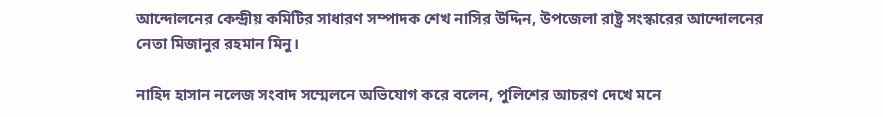আন্দোলনের কেন্দ্রীয় কমিটির সাধারণ সম্পাদক শেখ নাসির উদ্দিন, উপজেলা রাষ্ট্র সংস্কারের আন্দোলনের নেতা মিজানুর রহমান মিনু।

নাহিদ হাসান নলেজ সংবাদ সম্মেলনে অভিযোগ করে বলেন, পুলিশের আচরণ দেখে মনে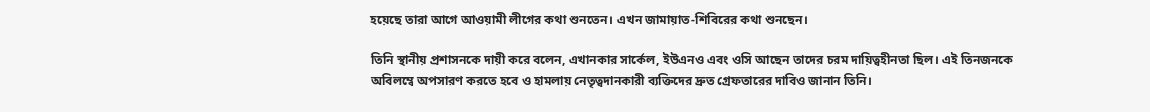হয়েছে তারা আগে আওয়ামী লীগের কথা শুনতেন। এখন জামায়াত-শিবিরের কথা শুনছেন।

তিনি স্থানীয় প্রশাসনকে দায়ী করে বলেন, এখানকার সার্কেল, ইউএনও এবং ওসি আছেন তাদের চরম দায়িত্বহীনতা ছিল। এই তিনজনকে অবিলম্বে অপসারণ করতে হবে ও হামলায় নেতৃত্বদানকারী ব্যক্তিদের দ্রুত গ্রেফতারের দাবিও জানান তিনি।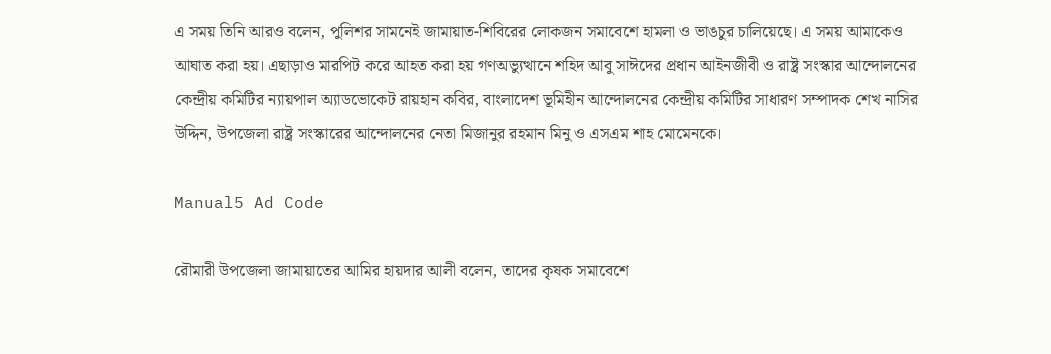এ সময় তিনি আরও বলেন, পুলিশর সামনেই জামায়াত-শিবিরের লোকজন সমাবেশে হামলা ও ভাঙচুর চালিয়েছে। এ সময় আমাকেও আঘাত করা হয়। এছাড়াও মারপিট করে আহত করা হয় গণঅভ্যুত্থানে শহিদ আবু সাঈদের প্রধান আইনজীবী ও রাষ্ট্র সংস্কার আন্দোলনের কেন্দ্রীয় কমিটির ন্যায়পাল অ্যাডভোকেট রায়হান কবির, বাংলাদেশ ভূমিহীন আন্দোলনের কেন্দ্রীয় কমিটির সাধারণ সম্পাদক শেখ নাসির উদ্দিন, উপজেলা রাষ্ট্র সংস্কারের আন্দোলনের নেতা মিজানুর রহমান মিনু ও এসএম শাহ মোমেনকে।

Manual5 Ad Code

রৌমারী উপজেলা জামায়াতের আমির হায়দার আলী বলেন, তাদের কৃষক সমাবেশে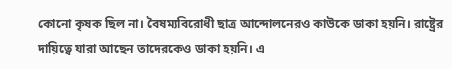কোনো কৃষক ছিল না। বৈষম্যবিরোধী ছাত্র আন্দোলনেরও কাউকে ডাকা হয়নি। রাষ্ট্রের দায়িত্বে যারা আছেন তাদেরকেও ডাকা হয়নি। এ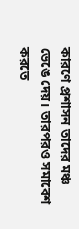কারণে প্রশাসন তাদের মঞ্চ ভেঙে দেয়। তারপরও সমাবেশ করতে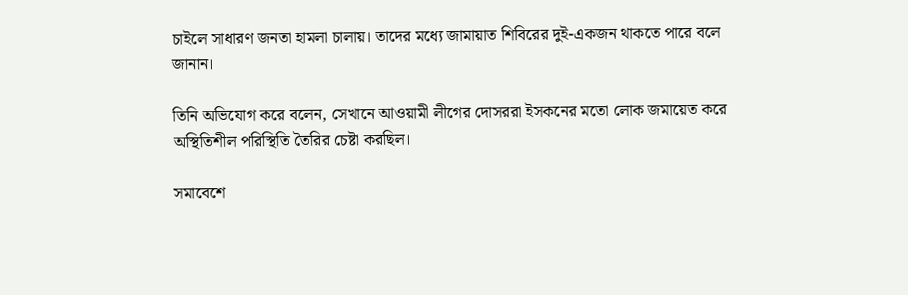চাইলে সাধারণ জনতা হামলা চালায়। তাদের মধ্যে জামায়াত শিবিরের দুই-একজন থাকতে পারে বলে জানান।

তিনি অভিযোগ করে বলেন, সেখানে আওয়ামী লীগের দোসররা ইসকনের মতো লোক জমায়েত করে অস্থিতিশীল পরিস্থিতি তৈরির চেষ্টা করছিল।

সমাবেশে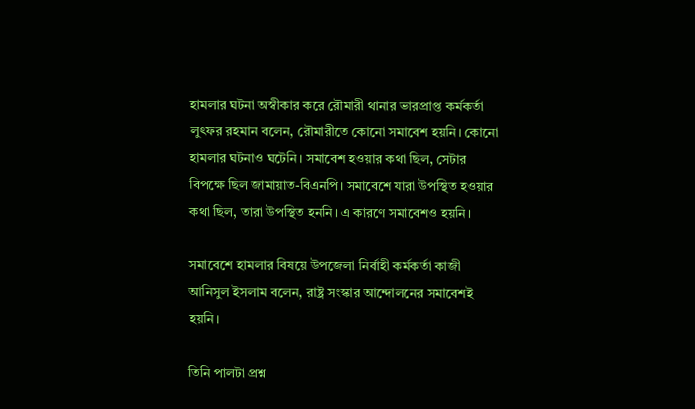হামলার ঘটনা অস্বীকার করে রৌমারী থানার ভারপ্রাপ্ত কর্মকর্তা লুৎফর রহমান বলেন, রৌমারীতে কোনো সমাবেশ হয়নি। কোনো হামলার ঘটনাও ঘটেনি। সমাবেশ হওয়ার কথা ছিল, সেটার বিপক্ষে ছিল জামায়াত-বিএনপি। সমাবেশে যারা উপস্থিত হওয়ার কথা ছিল, তারা উপস্থিত হননি। এ কারণে সমাবেশও হয়নি।

সমাবেশে হামলার বিষয়ে উপজেলা নির্বাহী কর্মকর্তা কাজী আনিসুল ইসলাম বলেন, রাষ্ট্র সংস্কার আন্দোলনের সমাবেশই হয়নি।

তিনি পালটা প্রশ্ন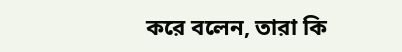করে বলেন, তারা কি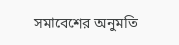সমাবেশের অনুমতি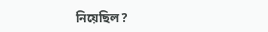নিয়েছিল?